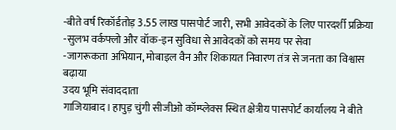-बीते वर्ष रिकॉर्डतोड़ 3.55 लाख पासपोर्ट जारी, सभी आवेदकों के लिए पारदर्शी प्रक्रिया
-सुलभ वर्कफ्लो और वॉक-इन सुविधा से आवेदकों को समय पर सेवा
-जागरूकता अभियान, मोबाइल वैन और शिकायत निवारण तंत्र से जनता का विश्वास बढ़ाया
उदय भूमि संवाददाता
गाजियाबाद। हापुड़ चुंगी सीजीओ कॉम्प्लेक्स स्थित क्षेत्रीय पासपोर्ट कार्यालय ने बीते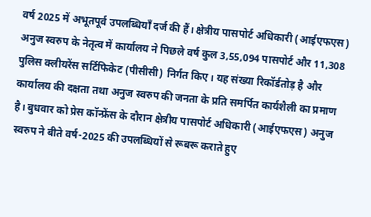वर्ष 2025 में अभूतपूर्व उपलब्धियाँ दर्ज की हैं। क्षेत्रीय पासपोर्ट अधिकारी (आईएफएस) अनुज स्वरुप के नेतृत्व में कार्यालय ने पिछले वर्ष कुल 3,55,094 पासपोर्ट और 11,308 पुलिस क्लीयरेंस सर्टिफिकेट (पीसीसी) निर्गत किए। यह संख्या रिकॉर्डतोड़ है और कार्यालय की दक्षता तथा अनुज स्वरुप की जनता के प्रति समर्पित कार्यशैली का प्रमाण है। बुधवार को प्रेस कॉन्फ्रेंस के दौरान क्षेत्रीय पासपोर्ट अधिकारी (आईएफएस) अनुज स्वरुप ने बीते वर्ष-2025 की उपलब्धियों से रूबरू कराते हुए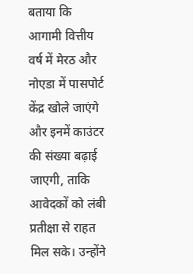बताया कि आगामी वित्तीय वर्ष में मेरठ और नोएडा में पासपोर्ट केंद्र खोले जाएंगे और इनमें काउंटर की संख्या बढ़ाई जाएगी, ताकि आवेदकों को लंबी प्रतीक्षा से राहत मिल सके। उन्होंने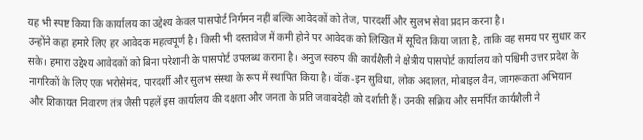यह भी स्पष्ट किया कि कार्यालय का उद्देश्य केवल पासपोर्ट निर्गमन नहीं बल्कि आवेदकों को तेज, पारदर्शी और सुलभ सेवा प्रदान करना है।
उन्होंने कहा हमारे लिए हर आवेदक महत्वपूर्ण है। किसी भी दस्तावेज में कमी होने पर आवेदक को लिखित में सूचित किया जाता है, ताकि वह समय पर सुधार कर सके। हमारा उद्देश्य आवेदकों को बिना परेशानी के पासपोर्ट उपलब्ध कराना है। अनुज स्वरुप की कार्यशैली ने क्षेत्रीय पासपोर्ट कार्यालय को पश्चिमी उत्तर प्रदेश के नागरिकों के लिए एक भरोसेमंद, पारदर्शी और सुलभ संस्था के रूप में स्थापित किया है। वॉक-इन सुविधा, लोक अदालत, मोबाइल वैन, जागरूकता अभियान और शिकायत निवारण तंत्र जैसी पहलें इस कार्यालय की दक्षता और जनता के प्रति जवाबदेही को दर्शाती हैं। उनकी सक्रिय और समर्पित कार्यशैली ने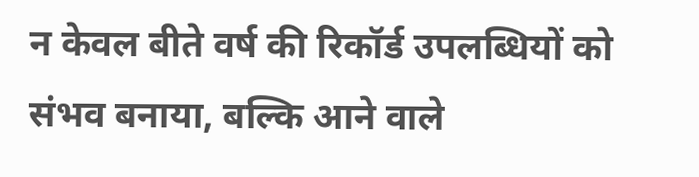न केवल बीते वर्ष की रिकॉर्ड उपलब्धियों को संभव बनाया, बल्कि आने वाले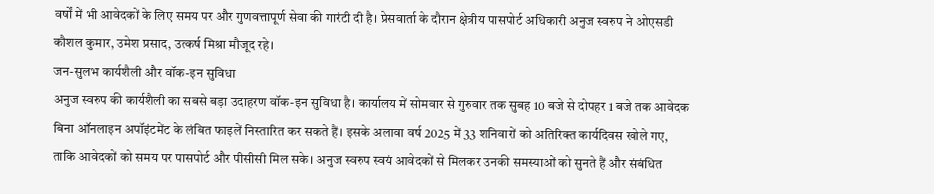वर्षों में भी आवेदकों के लिए समय पर और गुणवत्तापूर्ण सेवा की गारंटी दी है। प्रेसवार्ता के दौरान क्षेत्रीय पासपोर्ट अधिकारी अनुज स्वरुप ने ओएसडी कौशल कुमार, उमेश प्रसाद, उत्कर्ष मिश्रा मौजूद रहे।
जन-सुलभ कार्यशैली और वॉक-इन सुविधा
अनुज स्वरुप की कार्यशैली का सबसे बड़ा उदाहरण वॉक-इन सुविधा है। कार्यालय में सोमवार से गुरुवार तक सुबह 10 बजे से दोपहर 1 बजे तक आवेदक बिना ऑनलाइन अपॉइंटमेंट के लंबित फाइलें निस्तारित कर सकते हैं। इसके अलावा वर्ष 2025 में 33 शनिवारों को अतिरिक्त कार्यदिवस खोले गए, ताकि आवेदकों को समय पर पासपोर्ट और पीसीसी मिल सके। अनुज स्वरुप स्वयं आवेदकों से मिलकर उनकी समस्याओं को सुनते हैं और संबंधित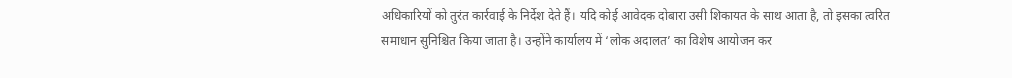अधिकारियों को तुरंत कार्रवाई के निर्देश देते हैं। यदि कोई आवेदक दोबारा उसी शिकायत के साथ आता है, तो इसका त्वरित समाधान सुनिश्चित किया जाता है। उन्होंने कार्यालय में ‘लोक अदालत’ का विशेष आयोजन कर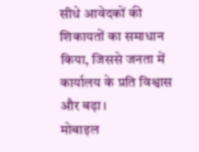सीधे आवेदकों की शिकायतों का समाधान किया, जिससे जनता में कार्यालय के प्रति विश्वास और बढ़ा।
मोबाइल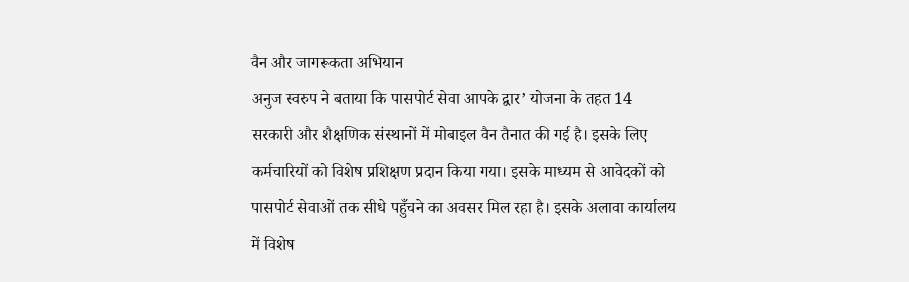वैन और जागरूकता अभियान
अनुज स्वरुप ने बताया कि पासपोर्ट सेवा आपके द्वार’ योजना के तहत 14 सरकारी और शैक्षणिक संस्थानों में मोबाइल वैन तैनात की गई है। इसके लिए कर्मचारियों को विशेष प्रशिक्षण प्रदान किया गया। इसके माध्यम से आवेदकों को पासपोर्ट सेवाओं तक सीधे पहुँचने का अवसर मिल रहा है। इसके अलावा कार्यालय में विशेष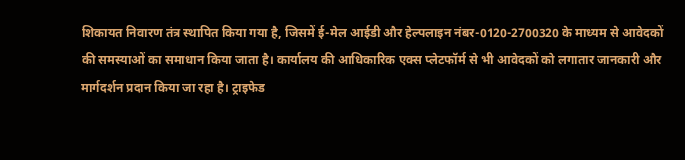शिकायत निवारण तंत्र स्थापित किया गया है, जिसमें ई-मेल आईडी और हेल्पलाइन नंबर-0120-2700320 के माध्यम से आवेदकों की समस्याओं का समाधान किया जाता है। कार्यालय की आधिकारिक एक्स प्लेटफॉर्म से भी आवेदकों को लगातार जानकारी और मार्गदर्शन प्रदान किया जा रहा है। ट्राइफेड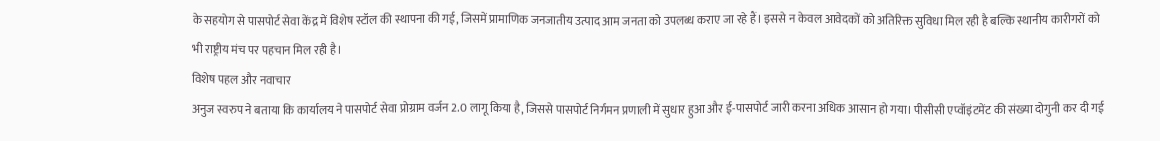के सहयोग से पासपोर्ट सेवा केंद्र में विशेष स्टॉल की स्थापना की गई, जिसमें प्रामाणिक जनजातीय उत्पाद आम जनता को उपलब्ध कराए जा रहे हैं। इससे न केवल आवेदकों को अतिरिक्त सुविधा मिल रही है बल्कि स्थानीय कारीगरों को भी राष्ट्रीय मंच पर पहचान मिल रही है।
विशेष पहल और नवाचार
अनुज स्वरुप ने बताया कि कार्यालय ने पासपोर्ट सेवा प्रोग्राम वर्जन 2.0 लागू किया है, जिससे पासपोर्ट निर्गमन प्रणाली में सुधार हुआ और ई-पासपोर्ट जारी करना अधिक आसान हो गया। पीसीसी एप्वॉइंटमेंट की संख्या दोगुनी कर दी गई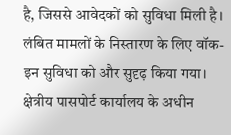है, जिससे आवेदकों को सुविधा मिली है। लंबित मामलों के निस्तारण के लिए वॉक-इन सुविधा को और सुदृढ़ किया गया। क्षेत्रीय पासपोर्ट कार्यालय के अधीन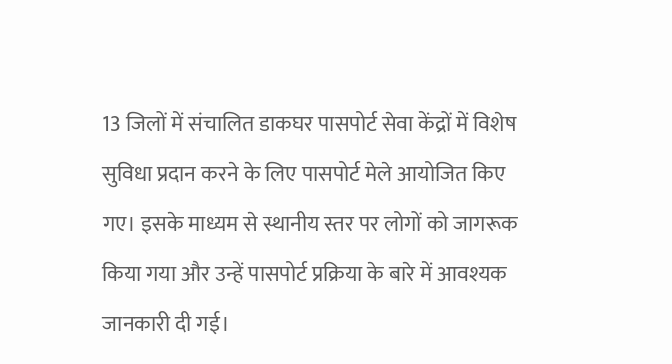13 जिलों में संचालित डाकघर पासपोर्ट सेवा केंद्रों में विशेष सुविधा प्रदान करने के लिए पासपोर्ट मेले आयोजित किए गए। इसके माध्यम से स्थानीय स्तर पर लोगों को जागरूक किया गया और उन्हें पासपोर्ट प्रक्रिया के बारे में आवश्यक जानकारी दी गई।